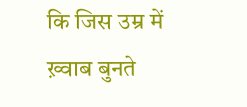कि जिस उम्र में ख़्वाब बुनते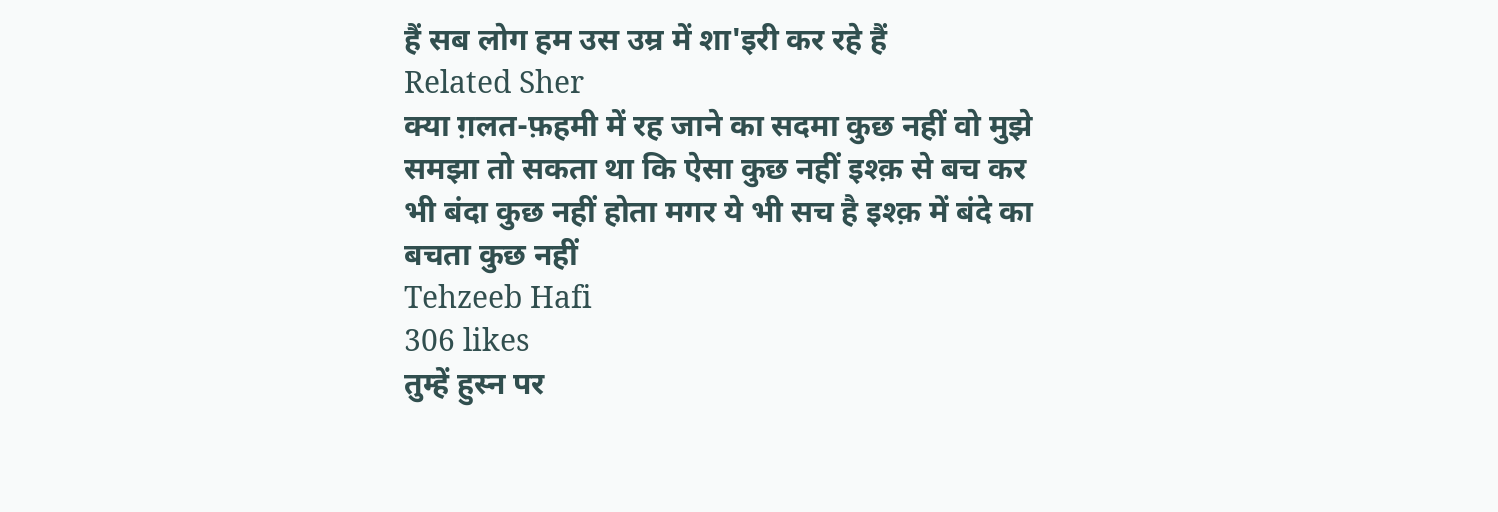हैं सब लोग हम उस उम्र में शा'इरी कर रहे हैं
Related Sher
क्या ग़लत-फ़हमी में रह जाने का सदमा कुछ नहीं वो मुझे समझा तो सकता था कि ऐसा कुछ नहीं इश्क़ से बच कर भी बंदा कुछ नहीं होता मगर ये भी सच है इश्क़ में बंदे का बचता कुछ नहीं
Tehzeeb Hafi
306 likes
तुम्हें हुस्न पर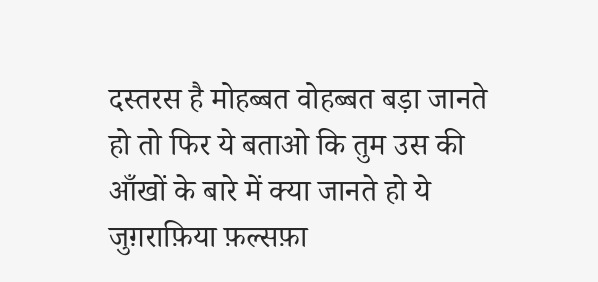दस्तरस है मोहब्बत वोहब्बत बड़ा जानते हो तो फिर ये बताओ कि तुम उस की आँखों के बारे में क्या जानते हो ये जुग़राफ़िया फ़ल्सफ़ा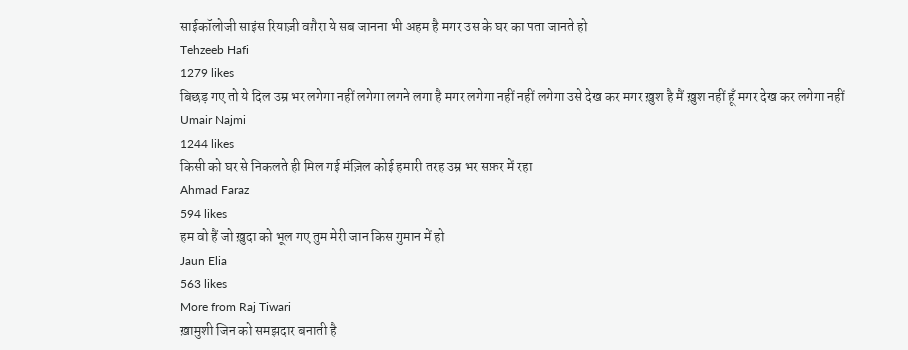साईकॉलोजी साइंस रियाज़ी वग़ैरा ये सब जानना भी अहम है मगर उस के घर का पता जानते हो
Tehzeeb Hafi
1279 likes
बिछड़ गए तो ये दिल उम्र भर लगेगा नहीं लगेगा लगने लगा है मगर लगेगा नहीं नहीं लगेगा उसे देख कर मगर ख़ुश है मैं ख़ुश नहीं हूँ मगर देख कर लगेगा नहीं
Umair Najmi
1244 likes
किसी को घर से निकलते ही मिल गई मंज़िल कोई हमारी तरह उम्र भर सफ़र में रहा
Ahmad Faraz
594 likes
हम वो हैं जो ख़ुदा को भूल गए तुम मेरी जान किस गुमान में हो
Jaun Elia
563 likes
More from Raj Tiwari
ख़ामुशी जिन को समझदार बनाती है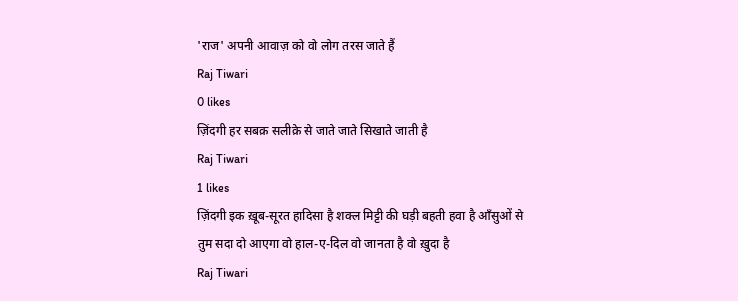'राज' अपनी आवाज़ को वो लोग तरस जाते हैं
Raj Tiwari
0 likes
ज़िंदगी हर सबक़ सलीक़े से जाते जाते सिखाते जाती है
Raj Tiwari
1 likes
ज़िंदगी इक ख़ूब-सूरत हादिसा है शक्ल मिट्टी की घड़ी बहती हवा है आँसुओं से तुम सदा दो आएगा वो हाल-ए-दिल वो जानता है वो ख़ुदा है
Raj Tiwari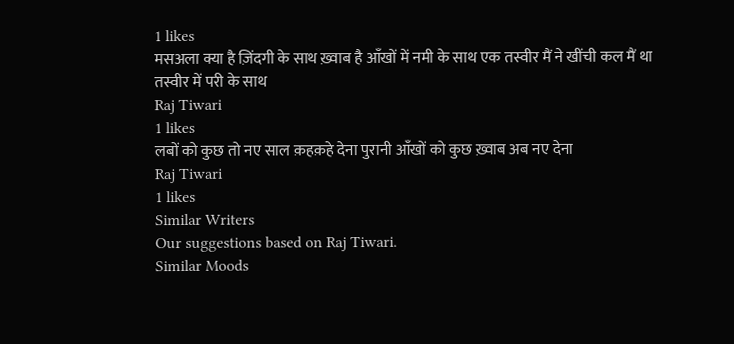1 likes
मसअला क्या है ज़िंदगी के साथ ख़्वाब है आँखों में नमी के साथ एक तस्वीर मैं ने खींची कल मैं था तस्वीर में परी के साथ
Raj Tiwari
1 likes
लबों को कुछ तो नए साल क़हक़हे देना पुरानी आँखों को कुछ ख़्वाब अब नए देना
Raj Tiwari
1 likes
Similar Writers
Our suggestions based on Raj Tiwari.
Similar Moods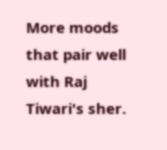More moods that pair well with Raj Tiwari's sher.